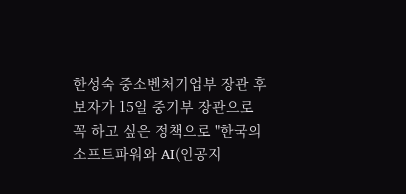한성숙 중소벤처기업부 장관 후보자가 15일 중기부 장관으로 꼭 하고 싶은 정책으로 "한국의 소프트파워와 AI(인공지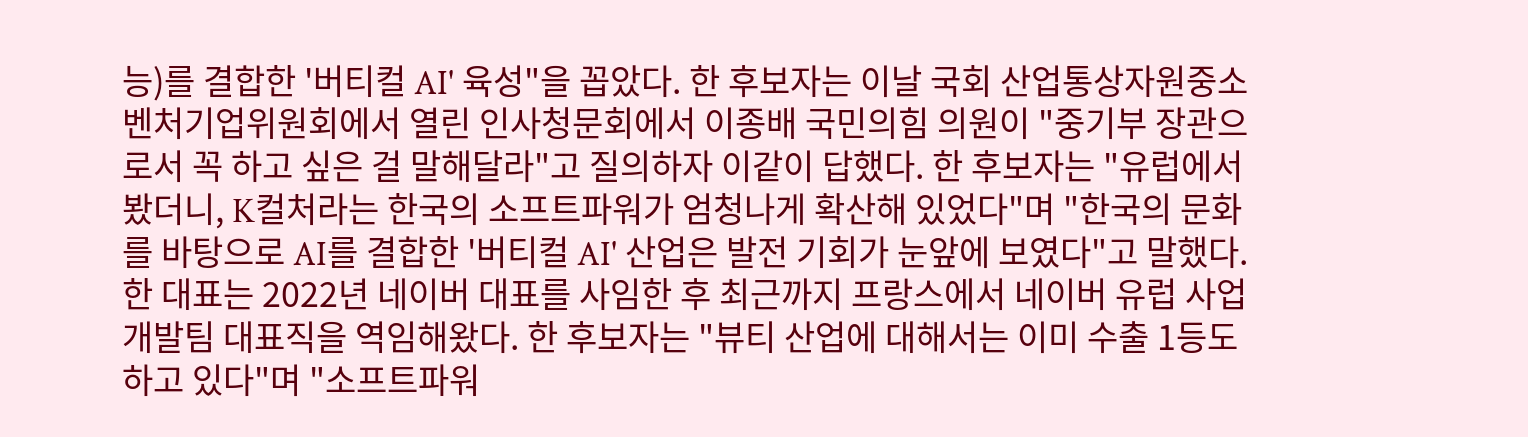능)를 결합한 '버티컬 AI' 육성"을 꼽았다. 한 후보자는 이날 국회 산업통상자원중소벤처기업위원회에서 열린 인사청문회에서 이종배 국민의힘 의원이 "중기부 장관으로서 꼭 하고 싶은 걸 말해달라"고 질의하자 이같이 답했다. 한 후보자는 "유럽에서 봤더니, K컬처라는 한국의 소프트파워가 엄청나게 확산해 있었다"며 "한국의 문화를 바탕으로 AI를 결합한 '버티컬 AI' 산업은 발전 기회가 눈앞에 보였다"고 말했다. 한 대표는 2022년 네이버 대표를 사임한 후 최근까지 프랑스에서 네이버 유럽 사업 개발팀 대표직을 역임해왔다. 한 후보자는 "뷰티 산업에 대해서는 이미 수출 1등도 하고 있다"며 "소프트파워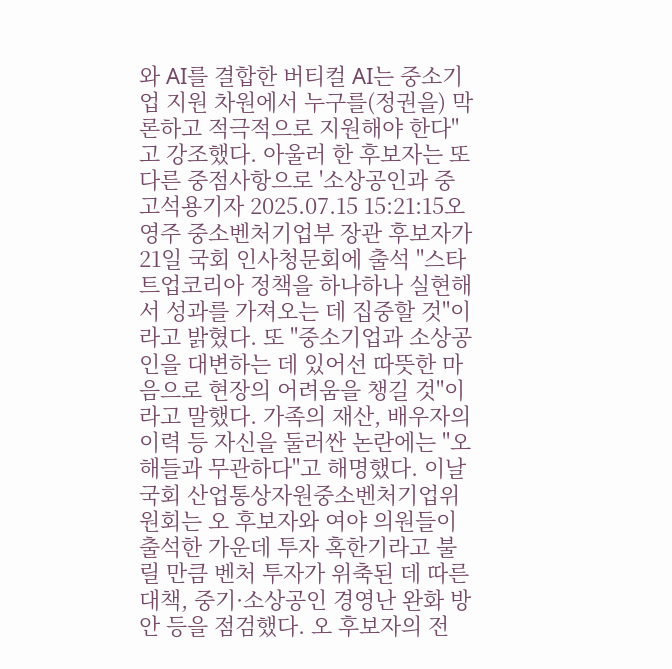와 AI를 결합한 버티컬 AI는 중소기업 지원 차원에서 누구를(정권을) 막론하고 적극적으로 지원해야 한다"고 강조했다. 아울러 한 후보자는 또 다른 중점사항으로 '소상공인과 중
고석용기자 2025.07.15 15:21:15오영주 중소벤처기업부 장관 후보자가 21일 국회 인사청문회에 출석 "스타트업코리아 정책을 하나하나 실현해서 성과를 가져오는 데 집중할 것"이라고 밝혔다. 또 "중소기업과 소상공인을 대변하는 데 있어선 따뜻한 마음으로 현장의 어려움을 챙길 것"이라고 말했다. 가족의 재산, 배우자의 이력 등 자신을 둘러싼 논란에는 "오해들과 무관하다"고 해명했다. 이날 국회 산업통상자원중소벤처기업위원회는 오 후보자와 여야 의원들이 출석한 가운데 투자 혹한기라고 불릴 만큼 벤처 투자가 위축된 데 따른 대책, 중기·소상공인 경영난 완화 방안 등을 점검했다. 오 후보자의 전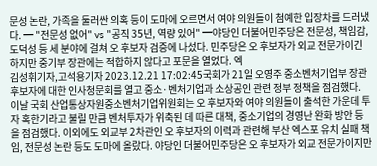문성 논란, 가족을 둘러싼 의혹 등이 도마에 오르면서 여야 의원들이 첨예한 입장차를 드러냈다. ━ "전문성 없어" vs "공직 35년, 역량 있어" ━야당인 더불어민주당은 전문성, 책임감, 도덕성 등 세 분야에 걸쳐 오 후보자 검증에 나섰다. 민주당은 오 후보자가 외교 전문가이긴 하지만 중기부 장관에는 적합하지 않다고 포문을 열었다. 엑
김성휘기자,고석용기자 2023.12.21 17:02:45국회가 21일 오영주 중소벤처기업부 장관 후보자에 대한 인사청문회를 열고 중소·벤처기업과 소상공인 관련 정부 정책을 점검했다. 이날 국회 산업통상자원중소벤처기업위원회는 오 후보자와 여야 의원들이 출석한 가운데 투자 혹한기라고 불릴 만큼 벤처투자가 위축된 데 따른 대책, 중소기업의 경영난 완화 방안 등을 점검했다. 이외에도 외교부 2차관인 오 후보자의 이력과 관련해 부산 엑스포 유치 실패 책임, 전문성 논란 등도 도마에 올랐다. 야당인 더불어민주당은 오 후보자가 외교 전문가이지만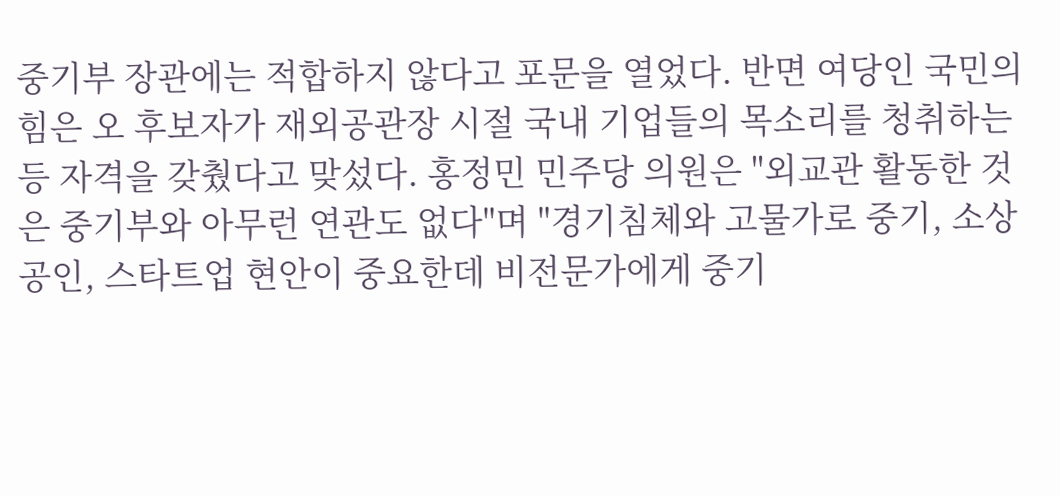중기부 장관에는 적합하지 않다고 포문을 열었다. 반면 여당인 국민의힘은 오 후보자가 재외공관장 시절 국내 기업들의 목소리를 청취하는 등 자격을 갖췄다고 맞섰다. 홍정민 민주당 의원은 "외교관 활동한 것은 중기부와 아무런 연관도 없다"며 "경기침체와 고물가로 중기, 소상공인, 스타트업 현안이 중요한데 비전문가에게 중기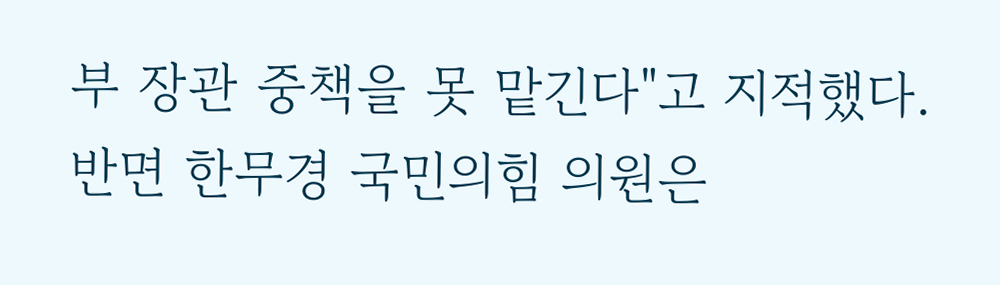부 장관 중책을 못 맡긴다"고 지적했다. 반면 한무경 국민의힘 의원은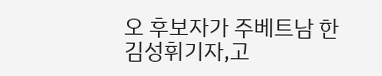오 후보자가 주베트남 한
김성휘기자,고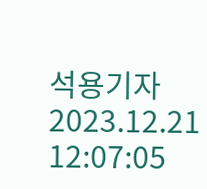석용기자 2023.12.21 12:07:05